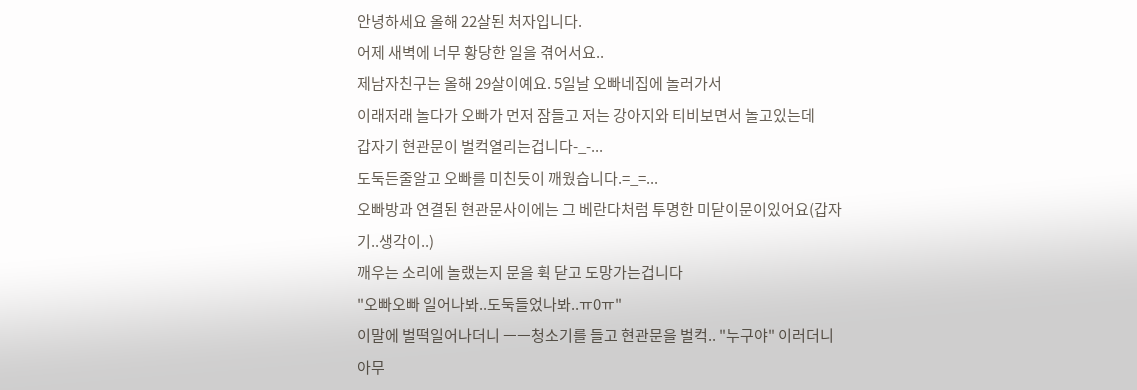안녕하세요 올해 22살된 처자입니다.
어제 새벽에 너무 황당한 일을 겪어서요..
제남자친구는 올해 29살이예요. 5일날 오빠네집에 놀러가서
이래저래 놀다가 오빠가 먼저 잠들고 저는 강아지와 티비보면서 놀고있는데
갑자기 현관문이 벌컥열리는겁니다-_-...
도둑든줄알고 오빠를 미친듯이 깨웠습니다.=_=...
오빠방과 연결된 현관문사이에는 그 베란다처럼 투명한 미닫이문이있어요(갑자기..생각이..)
깨우는 소리에 놀랬는지 문을 휙 닫고 도망가는겁니다
"오빠오빠 일어나봐..도둑들었나봐..ㅠ0ㅠ"
이말에 벌떡일어나더니 ㅡㅡ청소기를 들고 현관문을 벌컥.. "누구야" 이러더니
아무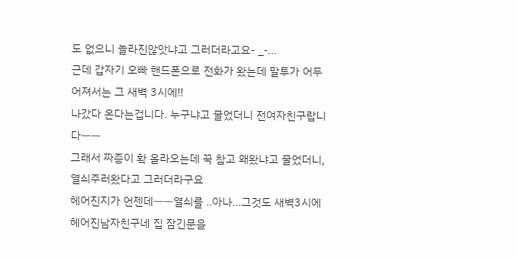도 없으니 놀라진않앗냐고 그러더라고요- _-...
근데 갑자기 오빠 핸드폰으로 전화가 왔는데 말투가 어두어져서는 그 새벽 3시에!!
나갔다 온다는겁니다. 누구냐고 물었더니 전여자친구랍니다ㅡㅡ
그래서 짜증이 확 올라오는데 꾹 참고 왜왔냐고 물었더니, 열쇠주러왔다고 그러더라구요
헤어진지가 언젠데ㅡㅡ열쇠를 ..아나...그것도 새벽3시에 헤어진남자친구네 집 잠긴문을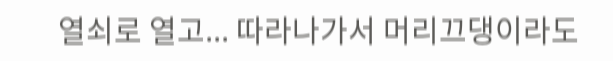열쇠로 열고... 따라나가서 머리끄댕이라도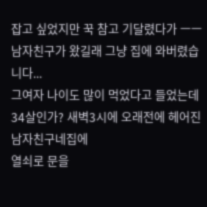잡고 싶었지만 꾹 참고 기달렸다가 ㅡㅡ
남자친구가 왔길래 그냥 집에 와버렸습니다...
그여자 나이도 많이 먹었다고 들었는데 34살인가? 새벽3시에 오래전에 헤어진 남자친구네집에
열쇠로 문을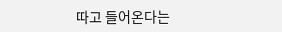따고 들어온다는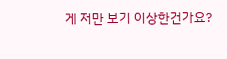게 저만 보기 이상한건가요?